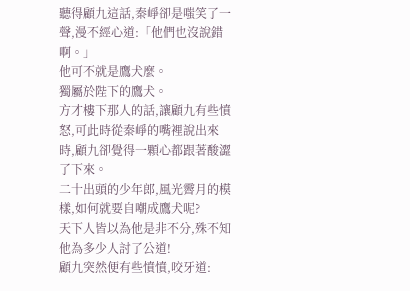聽得顧九這話,秦崢卻是嗤笑了一聲,漫不經心道:「他們也沒說錯啊。」
他可不就是鷹犬麼。
獨屬於陛下的鷹犬。
方才樓下那人的話,讓顧九有些憤怒,可此時從秦崢的嘴裡說出來時,顧九卻覺得一顆心都跟著酸澀了下來。
二十出頭的少年郎,風光霽月的模樣,如何就要自嘲成鷹犬呢?
天下人皆以為他是非不分,殊不知他為多少人討了公道!
顧九突然便有些憤憤,咬牙道: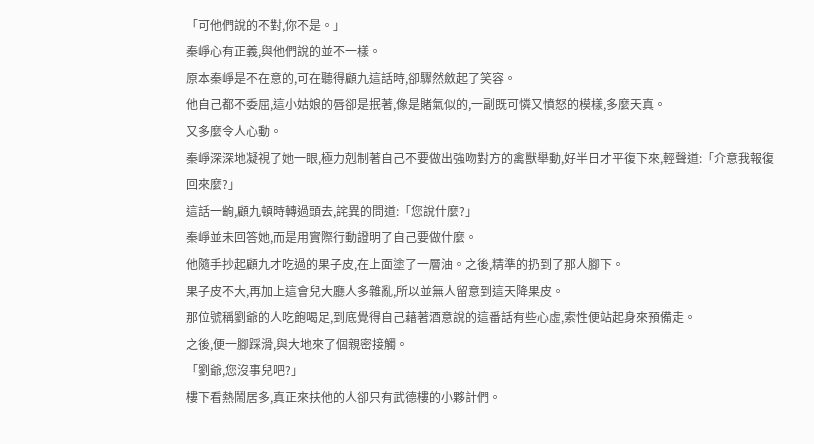「可他們說的不對,你不是。」
秦崢心有正義,與他們說的並不一樣。
原本秦崢是不在意的,可在聽得顧九這話時,卻驟然斂起了笑容。
他自己都不委屈,這小姑娘的唇卻是抿著,像是賭氣似的,一副既可憐又憤怒的模樣,多麼天真。
又多麼令人心動。
秦崢深深地凝視了她一眼,極力剋制著自己不要做出強吻對方的禽獸舉動,好半日才平復下來,輕聲道:「介意我報復回來麼?」
這話一齣,顧九頓時轉過頭去,詫異的問道:「您說什麼?」
秦崢並未回答她,而是用實際行動證明了自己要做什麼。
他隨手抄起顧九才吃過的果子皮,在上面塗了一層油。之後,精準的扔到了那人腳下。
果子皮不大,再加上這會兒大廳人多雜亂,所以並無人留意到這天降果皮。
那位號稱劉爺的人吃飽喝足,到底覺得自己藉著酒意說的這番話有些心虛,索性便站起身來預備走。
之後,便一腳踩滑,與大地來了個親密接觸。
「劉爺,您沒事兒吧?」
樓下看熱鬧居多,真正來扶他的人卻只有武德樓的小夥計們。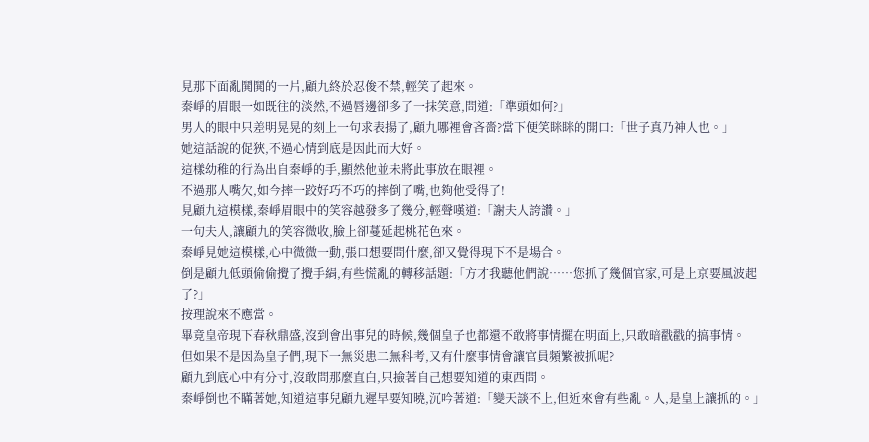見那下面亂鬨鬨的一片,顧九終於忍俊不禁,輕笑了起來。
秦崢的眉眼一如既往的淡然,不過唇邊卻多了一抹笑意,問道:「準頭如何?」
男人的眼中只差明晃晃的刻上一句求表揚了,顧九哪裡會吝嗇?當下便笑眯眯的開口:「世子真乃神人也。」
她這話說的促狹,不過心情到底是因此而大好。
這樣幼稚的行為出自秦崢的手,顯然他並未將此事放在眼裡。
不過那人嘴欠,如今摔一跤好巧不巧的摔倒了嘴,也夠他受得了!
見顧九這模樣,秦崢眉眼中的笑容越發多了幾分,輕聲嘆道:「謝夫人誇讚。」
一句夫人,讓顧九的笑容微收,臉上卻蔓延起桃花色來。
秦崢見她這模樣,心中微微一動,張口想要問什麼,卻又覺得現下不是場合。
倒是顧九低頭偷偷攪了攪手絹,有些慌亂的轉移話題:「方才我聽他們說……您抓了幾個官家,可是上京要風波起了?」
按理說來不應當。
畢竟皇帝現下春秋鼎盛,沒到會出事兒的時候,幾個皇子也都還不敢將事情擺在明面上,只敢暗戳戳的搞事情。
但如果不是因為皇子們,現下一無災患二無科考,又有什麼事情會讓官員頻繁被抓呢?
顧九到底心中有分寸,沒敢問那麼直白,只撿著自己想要知道的東西問。
秦崢倒也不瞞著她,知道這事兒顧九遲早要知曉,沉吟著道:「變天談不上,但近來會有些亂。人,是皇上讓抓的。」